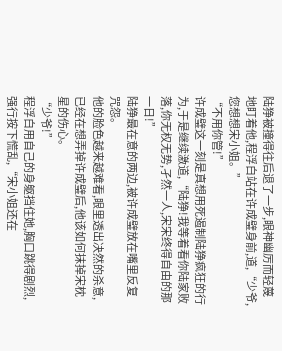陆狰被撞得往后退了一步,眼神幽厉而轻蔑地盯着他,程浮白站在许成璧身前,道,“少爷,您想想宋小姐。”
“不用你管!”
许成璧这一刻是真想用死遏制陆狰疯狂的行为,于是继续激道,“陆狰!我等着看你陆家败落,你无权无势,孑然一人,宋宋终得自由的那一日!”
陆狰最在意的两边,被许成璧放在嘴里反复咒怨。
他的脸色越来越难看,眼里透出决然的杀意,已经在想弄掉许成璧后,他该如何抹掉宋枕星的伤心。
“少爷!”
程浮白用自己的身躯挡住她,胸口跳得剧烈,强行按下慌乱,“宋小姐还在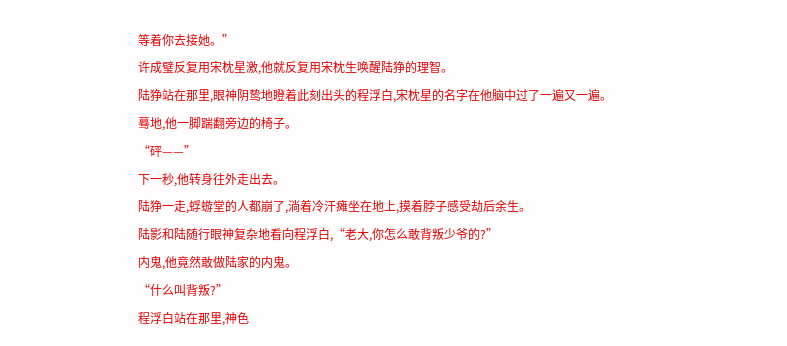等着你去接她。”
许成璧反复用宋枕星激,他就反复用宋枕生唤醒陆狰的理智。
陆狰站在那里,眼神阴鸷地瞪着此刻出头的程浮白,宋枕星的名字在他脑中过了一遍又一遍。
蓦地,他一脚踹翻旁边的椅子。
“砰——”
下一秒,他转身往外走出去。
陆狰一走,蜉蝣堂的人都崩了,淌着冷汗瘫坐在地上,摸着脖子感受劫后余生。
陆影和陆随行眼神复杂地看向程浮白,“老大,你怎么敢背叛少爷的?”
内鬼,他竟然敢做陆家的内鬼。
“什么叫背叛?”
程浮白站在那里,神色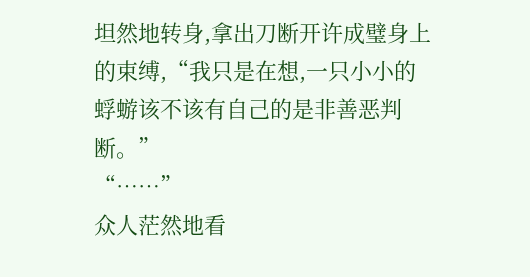坦然地转身,拿出刀断开许成璧身上的束缚,“我只是在想,一只小小的蜉蝣该不该有自己的是非善恶判断。”
“……”
众人茫然地看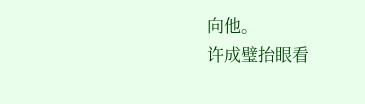向他。
许成璧抬眼看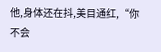他,身体还在抖,美目通红,“你不会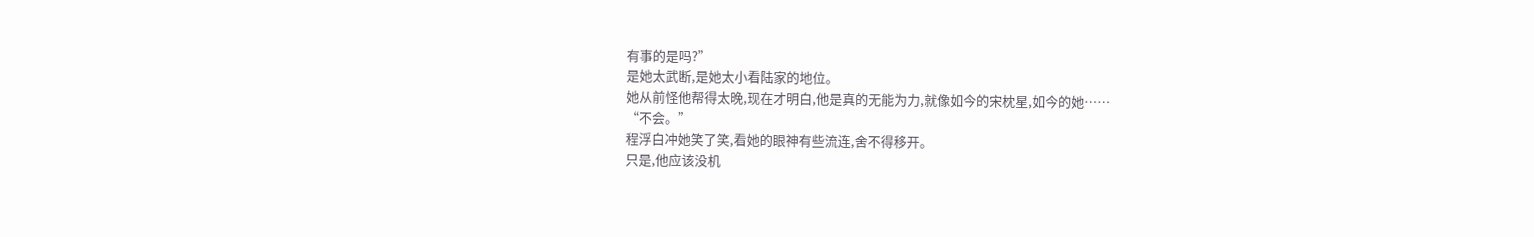有事的是吗?”
是她太武断,是她太小看陆家的地位。
她从前怪他帮得太晚,现在才明白,他是真的无能为力,就像如今的宋枕星,如今的她……
“不会。”
程浮白冲她笑了笑,看她的眼神有些流连,舍不得移开。
只是,他应该没机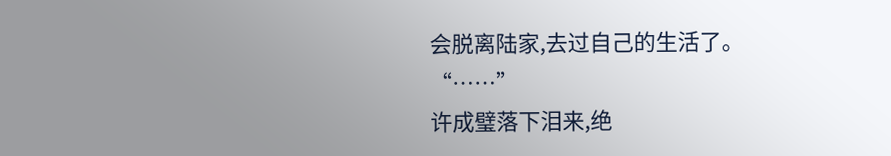会脱离陆家,去过自己的生活了。
“……”
许成璧落下泪来,绝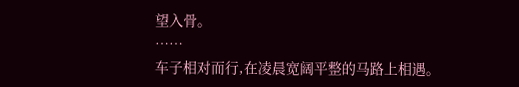望入骨。
……
车子相对而行,在凌晨宽阔平整的马路上相遇。